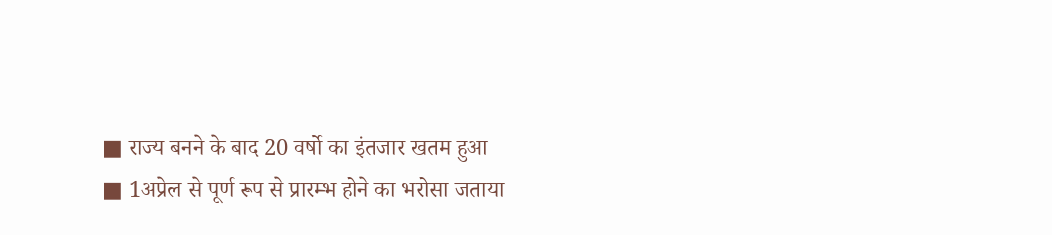■ राज्य बनने के बाद 20 वर्षो का इंतजार खतम हुआ
■ 1अप्रेल से पूर्ण रूप से प्रारम्भ होने का भरोसा जताया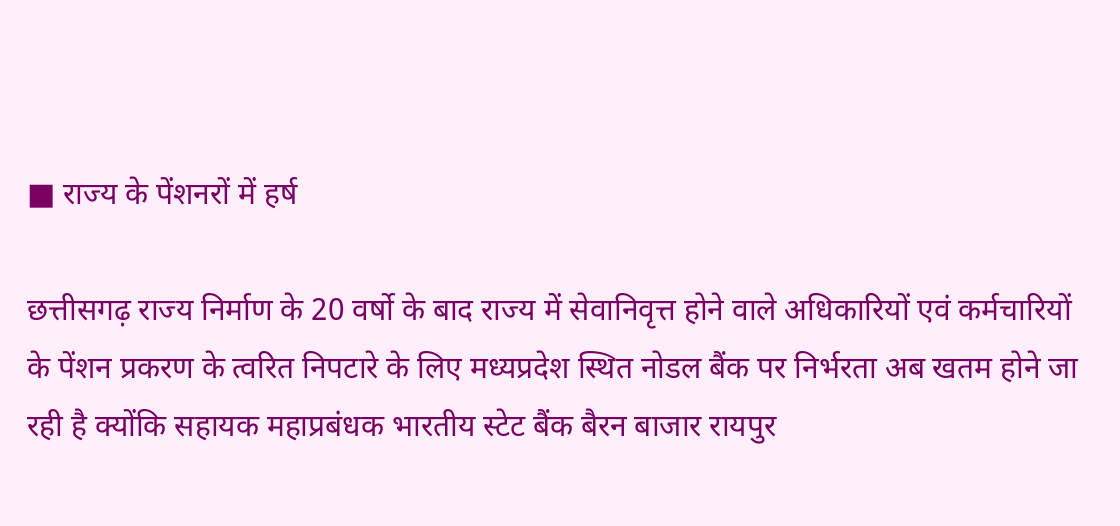■ राज्य के पेंशनरों में हर्ष

छत्तीसगढ़ राज्य निर्माण के 20 वर्षो के बाद राज्य में सेवानिवृत्त होने वाले अधिकारियों एवं कर्मचारियों के पेंशन प्रकरण के त्वरित निपटारे के लिए मध्यप्रदेश स्थित नोडल बैंक पर निर्भरता अब खतम होने जा रही है क्योंकि सहायक महाप्रबंधक भारतीय स्टेट बैंक बैरन बाजार रायपुर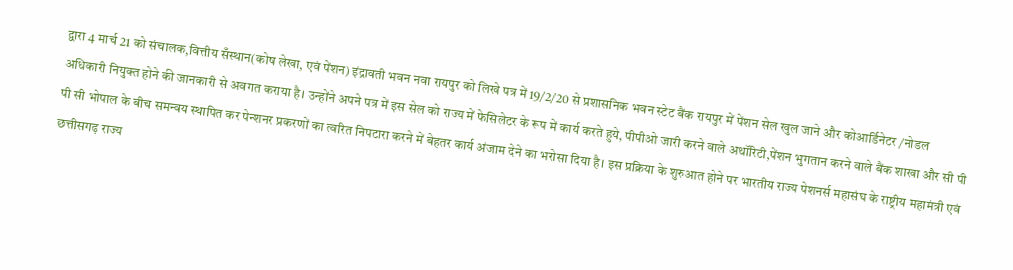द्वारा 4 मार्च 21 को संचालक,वित्तीय सँस्थान(कोष लेखा, एवं पेंशन) इंद्रावती भवन नवा रायपुर को लिखे पत्र में 19/2/20 से प्रशासनिक भवन स्टेट बैंक रायपुर में पेंशन सेल खुल जाने और कोआर्डिनेटर /नोडल अधिकारी नियुक्त होने की जानकारी से अवगत कराया है। उन्होंने अपने पत्र में इस सेल को राज्य में फेसिलेटर के रूप में कार्य करते हुये, पीपीओ जारी करने वाले अथॉरिटी,पेंशन भुगतान करने वाले बैंक शाखा और सी पी पी सी भोपाल के बीच समन्वय स्थापित कर पेन्शनर प्रकरणों का त्वरित निपटारा करने में बेहतर कार्य अंजाम देने का भरोसा दिया है। इस प्रक्रिया के शुरुआत होने पर भारतीय राज्य पेशनर्स महासंघ के राष्ट्रीय महामंत्री एवं छत्तीसगढ़ राज्य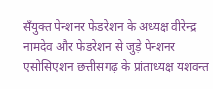सँयुक्त पेन्शनर फेडरेशन के अध्यक्ष वीरेन्द्र नामदेव और फेडरेशन से जुड़े पेन्शनर एसोसिएशन छत्तीसगढ़ के प्रांताध्यक्ष यशवन्त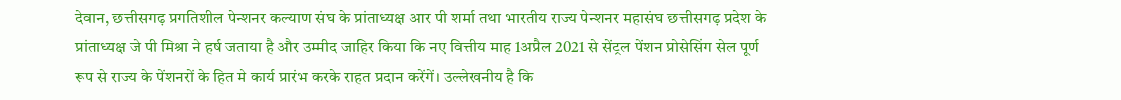देवान, छत्तीसगढ़ प्रगतिशील पेन्शनर कल्याण संघ के प्रांताध्यक्ष आर पी शर्मा तथा भारतीय राज्य पेन्शनर महासंघ छत्तीसगढ़ प्रदेश के प्रांताध्यक्ष जे पी मिश्रा ने हर्ष जताया है और उम्मीद जाहिर किया कि नए वित्तीय माह 1अप्रैल 2021 से सेंट्रल पेंशन प्रोसेसिंग सेल पूर्ण रूप से राज्य के पेंशनरों के हित मे कार्य प्रारंभ करके राहत प्रदान करेंगें। उल्लेखनीय है कि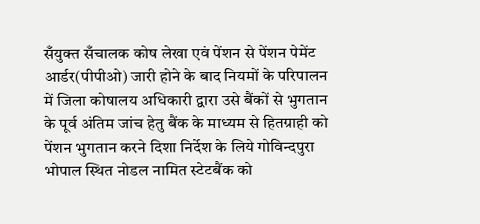सँयुक्त सँचालक कोष लेखा एवं पेंशन से पेंशन पेमेंट आर्डर(पीपीओ) जारी होने के बाद नियमों के परिपालन में जिला कोषालय अधिकारी द्वारा उसे बैंकों से भुगतान के पूर्व अंतिम जांच हेतु बैंक के माध्यम से हितग्राही को पेंशन भुगतान करने दिशा निर्देश के लिये गोविन्दपुरा भोपाल स्थित नोडल नामित स्टेटबैंक को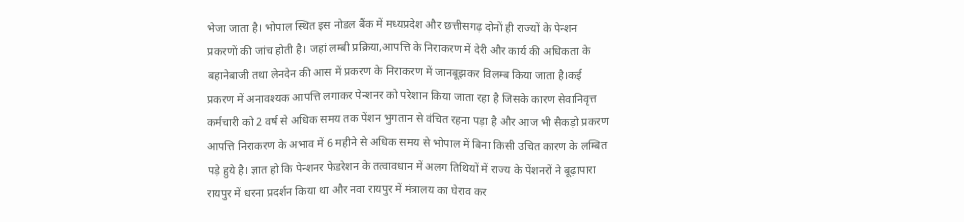भेजा जाता है। भोपाल स्थित इस नोडल बैंक में मध्यप्रदेश और छत्तीसगढ़ दोनों ही राज्यों के पेन्शन प्रकरणों की जांच होती है। जहां लम्बी प्रक्रिया,आपत्ति के निराकरण में देरी और कार्य की अधिकता के बहानेबाजी तथा लेनदेन की आस में प्रकरण के निराकरण में जानबूझकर विलम्ब किया जाता है।कई प्रकरण में अनावश्यक आपत्ति लगाकर पेन्शनर को परेशान किया जाता रहा है जिसके कारण सेवानिवृत्त कर्मचारी को 2 वर्ष से अधिक समय तक पेंशन भुगतान से वंचित रहना पड़ा है और आज भी सैकड़ो प्रकरण आपत्ति निराकरण के अभाव में 6 महीने से अधिक समय से भोपाल में बिना किसी उचित कारण के लम्बित पड़े हुये है। ज्ञात हो कि पेन्शनर फेडरेशन के तत्वावधान में अलग तिथियों में राज्य के पेंशनरों ने बूढ़ापारा रायपुर में धरना प्रदर्शन किया था और नवा रायपुर में मंत्रालय का घेराव कर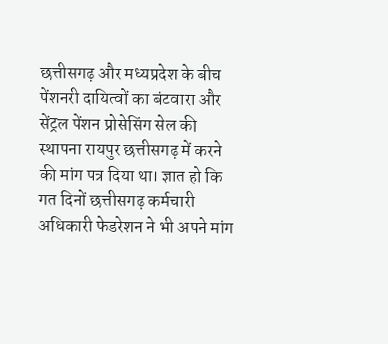छत्तीसगढ़ और मध्यप्रदेश के बीच पेंशनरी दायित्वों का बंटवारा और सेंट्रल पेंशन प्रोसेसिंग सेल की स्थापना रायपुर छत्तीसगढ़ में करने की मांग पत्र दिया था। ज्ञात हो कि गत दिनों छत्तीसगढ़ कर्मचारी अधिकारी फेडरेशन ने भी अपने मांग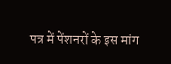पत्र में पेंशनरों के इस मांग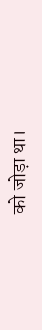को जोड़ा था।